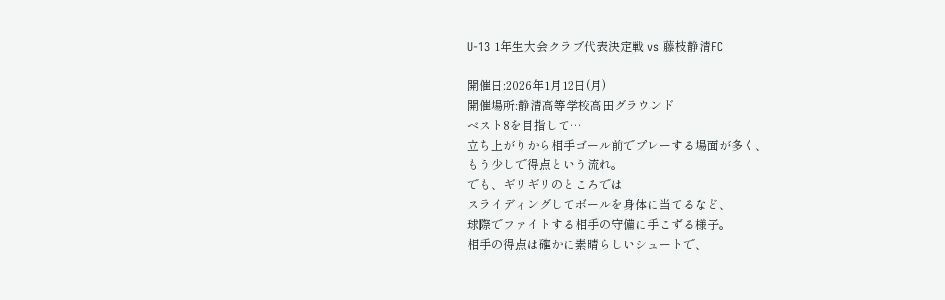U-13 1年生大会クラブ代表決定戦 vs 藤枝静清FC

開催日:2026年1月12日(月)
開催場所:静清高等学校高田グラウンド
ベスト8を目指して…
立ち上がりから相手ゴール前でプレーする場面が多く、
もう少しで得点という流れ。
でも、ギリギリのところでは
スライディングしてボールを身体に当てるなど、
球際でファイトする相手の守備に手こずる様子。
相手の得点は確かに素晴らしいシュートで、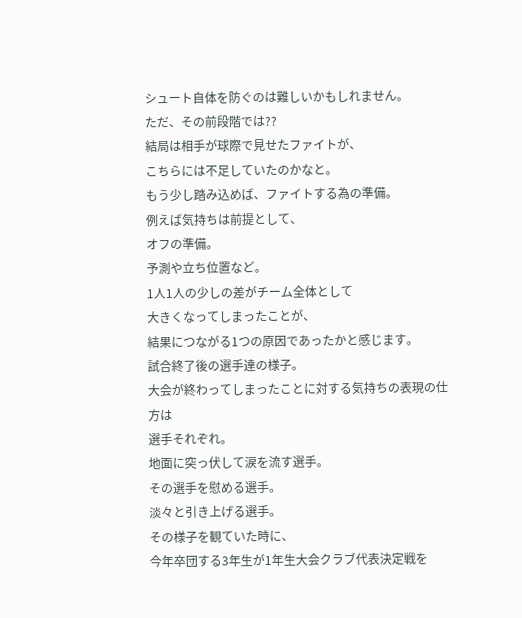シュート自体を防ぐのは難しいかもしれません。
ただ、その前段階では??
結局は相手が球際で見せたファイトが、
こちらには不足していたのかなと。
もう少し踏み込めば、ファイトする為の準備。
例えば気持ちは前提として、
オフの準備。
予測や立ち位置など。
1人1人の少しの差がチーム全体として
大きくなってしまったことが、
結果につながる1つの原因であったかと感じます。
試合終了後の選手達の様子。
大会が終わってしまったことに対する気持ちの表現の仕方は
選手それぞれ。
地面に突っ伏して涙を流す選手。
その選手を慰める選手。
淡々と引き上げる選手。
その様子を観ていた時に、
今年卒団する3年生が1年生大会クラブ代表決定戦を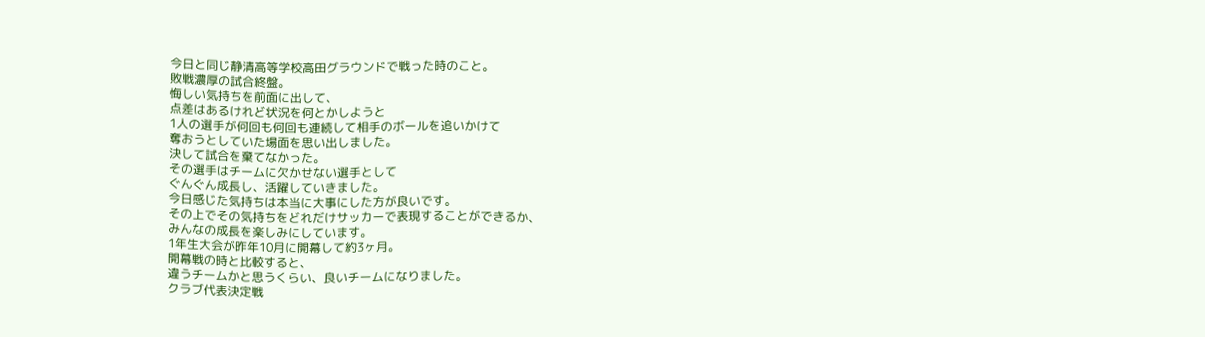今日と同じ静清高等学校高田グラウンドで戦った時のこと。
敗戦濃厚の試合終盤。
悔しい気持ちを前面に出して、
点差はあるけれど状況を何とかしようと
1人の選手が何回も何回も連続して相手のボールを追いかけて
奪おうとしていた場面を思い出しました。
決して試合を棄てなかった。
その選手はチームに欠かせない選手として
ぐんぐん成長し、活躍していきました。
今日感じた気持ちは本当に大事にした方が良いです。
その上でその気持ちをどれだけサッカーで表現することができるか、
みんなの成長を楽しみにしています。
1年生大会が昨年10月に開幕して約3ヶ月。
開幕戦の時と比較すると、
違うチームかと思うくらい、良いチームになりました。
クラブ代表決定戦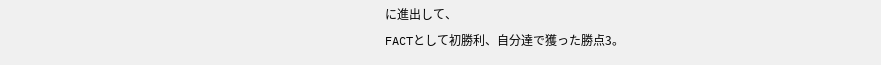に進出して、
FACTとして初勝利、自分達で獲った勝点3。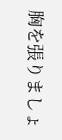胸を張りましょ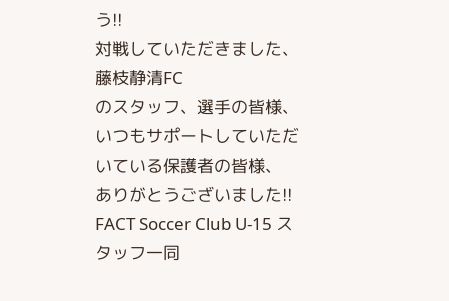う!!
対戦していただきました、
藤枝静清FC
のスタッフ、選手の皆様、
いつもサポートしていただいている保護者の皆様、
ありがとうございました!!
FACT Soccer Club U-15 スタッフ一同